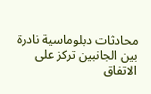محادثات دبلوماسية نادرة بين الجانبين تركز على الاتفاق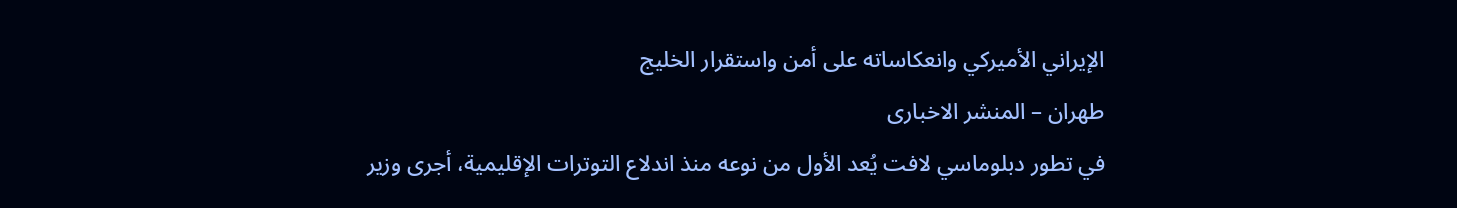الإيراني الأميركي وانعكاساته على أمن واستقرار الخليج
طهران – المنشر الاخبارى
في تطور دبلوماسي لافت يُعد الأول من نوعه منذ اندلاع التوترات الإقليمية، أجرى وزير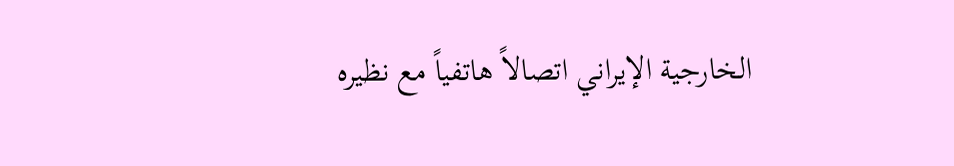الخارجية الإيراني اتصالاً هاتفياً مع نظيره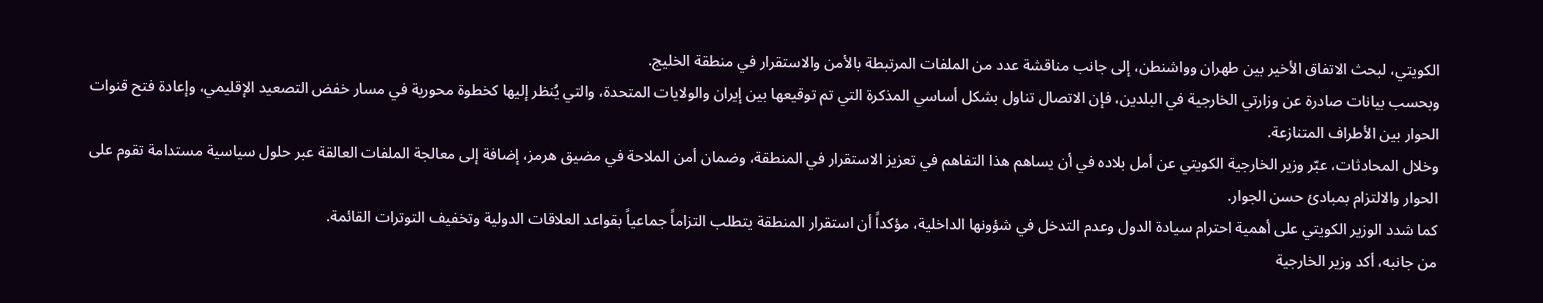الكويتي، لبحث الاتفاق الأخير بين طهران وواشنطن، إلى جانب مناقشة عدد من الملفات المرتبطة بالأمن والاستقرار في منطقة الخليج.
وبحسب بيانات صادرة عن وزارتي الخارجية في البلدين، فإن الاتصال تناول بشكل أساسي المذكرة التي تم توقيعها بين إيران والولايات المتحدة، والتي يُنظر إليها كخطوة محورية في مسار خفض التصعيد الإقليمي، وإعادة فتح قنوات الحوار بين الأطراف المتنازعة.
وخلال المحادثات، عبّر وزير الخارجية الكويتي عن أمل بلاده في أن يساهم هذا التفاهم في تعزيز الاستقرار في المنطقة، وضمان أمن الملاحة في مضيق هرمز، إضافة إلى معالجة الملفات العالقة عبر حلول سياسية مستدامة تقوم على الحوار والالتزام بمبادئ حسن الجوار.
كما شدد الوزير الكويتي على أهمية احترام سيادة الدول وعدم التدخل في شؤونها الداخلية، مؤكداً أن استقرار المنطقة يتطلب التزاماً جماعياً بقواعد العلاقات الدولية وتخفيف التوترات القائمة.
من جانبه، أكد وزير الخارجية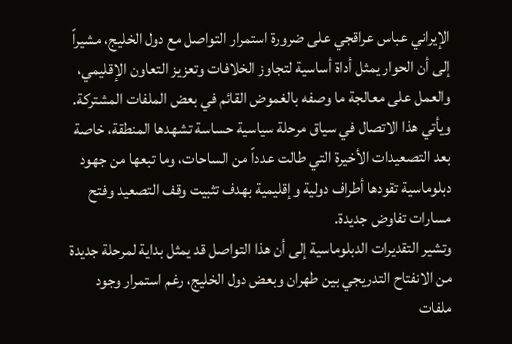الإيراني عباس عراقجي على ضرورة استمرار التواصل مع دول الخليج، مشيراً إلى أن الحوار يمثل أداة أساسية لتجاوز الخلافات وتعزيز التعاون الإقليمي، والعمل على معالجة ما وصفه بالغموض القائم في بعض الملفات المشتركة.
ويأتي هذا الاتصال في سياق مرحلة سياسية حساسة تشهدها المنطقة، خاصة بعد التصعيدات الأخيرة التي طالت عدداً من الساحات، وما تبعها من جهود دبلوماسية تقودها أطراف دولية وإقليمية بهدف تثبيت وقف التصعيد وفتح مسارات تفاوض جديدة.
وتشير التقديرات الدبلوماسية إلى أن هذا التواصل قد يمثل بداية لمرحلة جديدة من الانفتاح التدريجي بين طهران وبعض دول الخليج، رغم استمرار وجود ملفات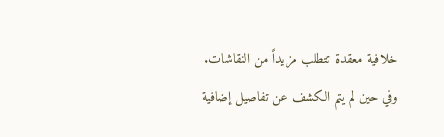خلافية معقدة تتطلب مزيداً من النقاشات.
وفي حين لم يتم الكشف عن تفاصيل إضافية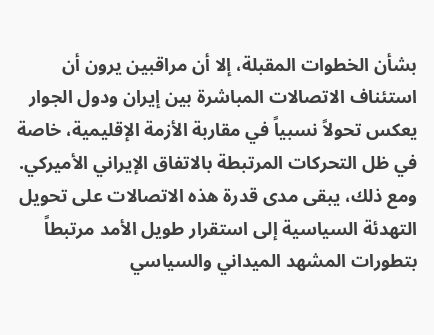بشأن الخطوات المقبلة، إلا أن مراقبين يرون أن استئناف الاتصالات المباشرة بين إيران ودول الجوار يعكس تحولاً نسبياً في مقاربة الأزمة الإقليمية، خاصة في ظل التحركات المرتبطة بالاتفاق الإيراني الأميركي.
ومع ذلك، يبقى مدى قدرة هذه الاتصالات على تحويل التهدئة السياسية إلى استقرار طويل الأمد مرتبطاً بتطورات المشهد الميداني والسياسي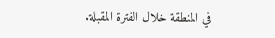في المنطقة خلال الفترة المقبلة.